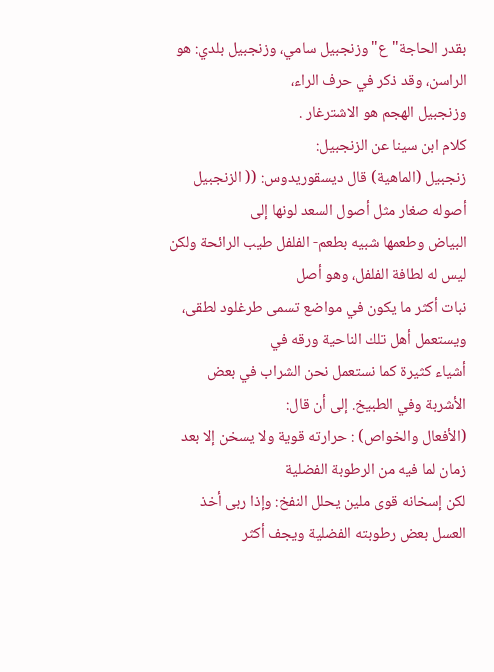بقدر الحاجة"ع"وزنجبيل سامي، وزنجبيل بلدي: هو الراسن، وقد ذكر في حرف الراء،
وزنجبيل الهجم هو الاشترغار .
كلام ابن سينا عن الزنجبيل:
زنجبيل (الماهية) قال ديسقوريدوس: (( الزنجبيل أصوله صغار مثل أصول السعد لونها إلى
البياض وطعمها شبيه بطعم- الفلفل طيب الرائحة ولكن ليس له لطافة الفلفل، وهو أصل
نبات أكثر ما يكون في مواضع تسمى طرغلود لطقى، ويستعمل أهل تلك الناحية ورقه في
أشياء كثيرة كما نستعمل نحن الشراب في بعض الأشربة وفي الطبيخ. إلى أن قال:
(الأفعال والخواص) : حرارته قوية ولا يسخن إلا بعد زمان لما فيه من الرطوبة الفضلية
لكن إسخانه قوى ملين يحلل النفخ: وإذا ربى أخذ العسل بعض رطوبته الفضلية ويجف أكثر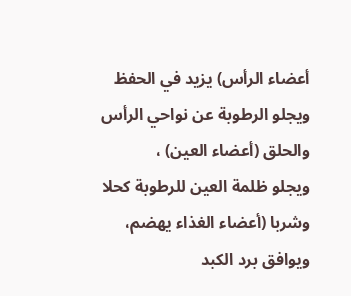أعضاء الرأس) يزيد في الحفظ ويجلو الرطوبة عن نواحي الرأس والحلق (أعضاء العين) ،
ويجلو ظلمة العين للرطوبة كحلا وشربا (أعضاء الغذاء يهضم، ويوافق برد الكبد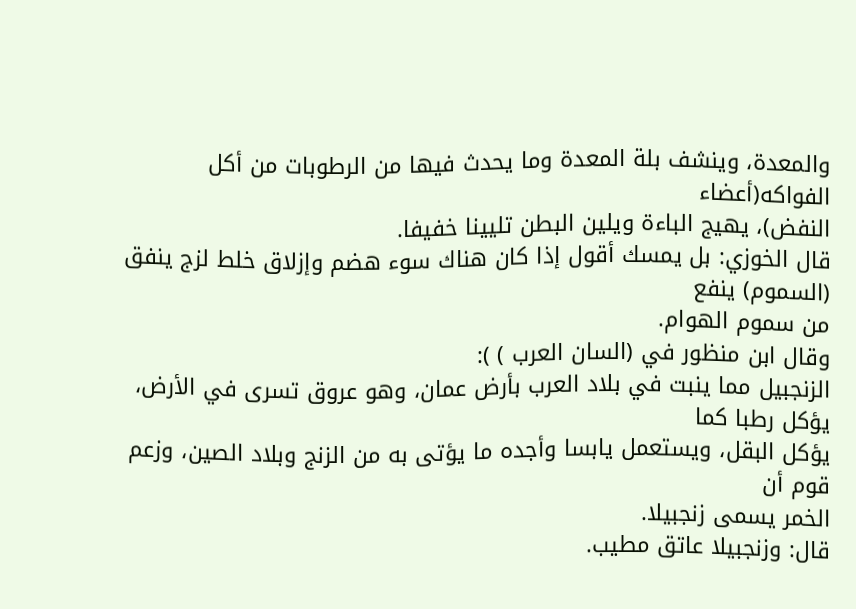والمعدة، وينشف بلة المعدة وما يحدث فيها من الرطوبات من أكل الفواكه(أعضاء
النفض)، يهيج الباءة ويلين البطن تليينا خفيفا.
قال الخوزي: بل يمسك أقول إذا كان هناك سوء هضم وإزلاق خلط لزج ينفق (السموم) ينفع
من سموم الهوام.
وقال ابن منظور في (السان العرب ) ):
الزنجبيل مما ينبت في بلاد العرب بأرض عمان، وهو عروق تسرى في الأرض، يؤكل رطبا كما
يؤكل البقل، ويستعمل يابسا وأجده ما يؤتى به من الزنج وبلاد الصين، وزعم قوم أن
الخمر يسمى زنجبيلا.
قال: وزنجبيلا عاتق مطيب.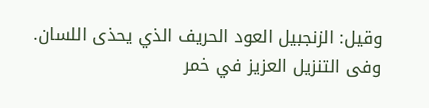وقيل: الزنجبيل العود الحريف الذي يحذى اللسان. وفى التنزيل العزيز في خمر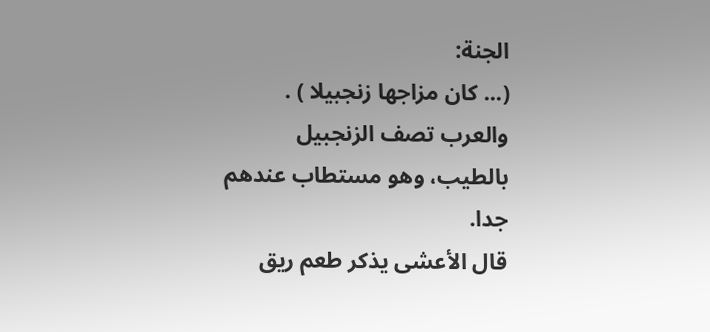الجنة:
(... كان مزاجها زنجبيلا ) . والعرب تصف الزنجبيل بالطيب، وهو مستطاب عندهم جدا.
قال الأعشى يذكر طعم ريق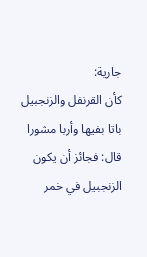جارية:
كأن القرنفل والزنجبيل باتا بفيها وأربا مشورا
قال: فجائز أن يكون الزنجبيل في خمر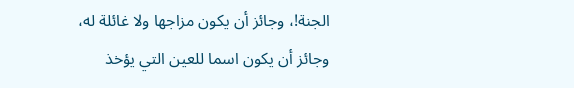الجنة!، وجائز أن يكون مزاجها ولا غائلة له،
وجائز أن يكون اسما للعين التي يؤخذ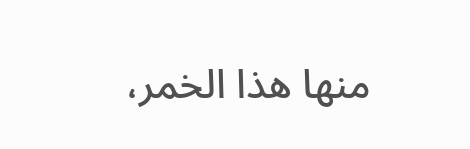منها هذا الخمر،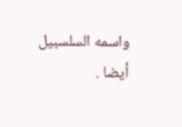واسمه السلسبيل أيضا .